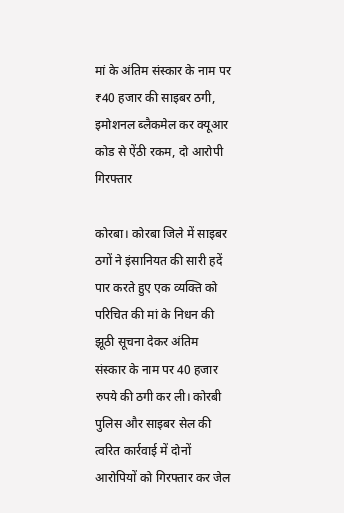मां के अंतिम संस्कार के नाम पर ₹40 हजार की साइबर ठगी, इमोशनल ब्लैकमेल कर क्यूआर कोड से ऐंठी रकम, दो आरोपी गिरफ्तार

कोरबा। कोरबा जिले में साइबर ठगों ने इंसानियत की सारी हदें पार करते हुए एक व्यक्ति को परिचित की मां के निधन की झूठी सूचना देकर अंतिम संस्कार के नाम पर 40 हजार रुपये की ठगी कर ली। कोरबी पुलिस और साइबर सेल की त्वरित कार्रवाई में दोनों आरोपियों को गिरफ्तार कर जेल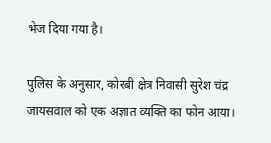भेज दिया गया है।

पुलिस के अनुसार, कोरबी क्षेत्र निवासी सुरेश चंद्र जायसवाल को एक अज्ञात व्यक्ति का फोन आया।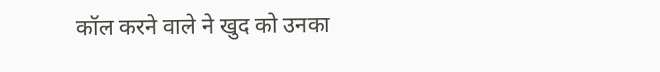कॉल करने वाले ने खुद को उनका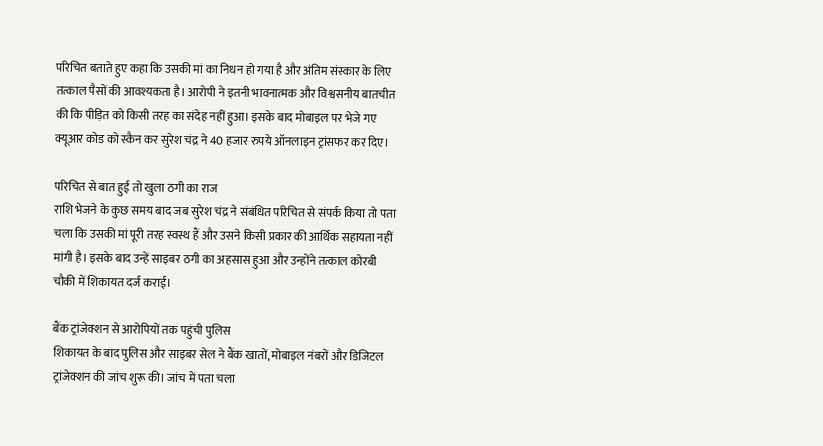परिचित बताते हुए कहा कि उसकी मां का निधन हो गया है और अंतिम संस्कार के लिए तत्काल पैसों की आवश्यकता है। आरोपी ने इतनी भावनात्मक और विश्वसनीय बातचीत की कि पीड़ित को किसी तरह का संदेह नहीं हुआ। इसके बाद मोबाइल पर भेजे गए क्यूआर कोड को स्कैन कर सुरेश चंद्र ने 40 हजार रुपये ऑनलाइन ट्रांसफर कर दिए।

परिचित से बात हुई तो खुला ठगी का राज
राशि भेजने के कुछ समय बाद जब सुरेश चंद्र ने संबंधित परिचित से संपर्क किया तो पता चला कि उसकी मां पूरी तरह स्वस्थ हैं और उसने किसी प्रकार की आर्थिक सहायता नहीं मांगी है। इसके बाद उन्हें साइबर ठगी का अहसास हुआ और उन्होंने तत्काल कोरबी चौकी में शिकायत दर्ज कराई।

बैंक ट्रांजेक्शन से आरोपियों तक पहुंची पुलिस
शिकायत के बाद पुलिस और साइबर सेल ने बैंक खातों, मोबाइल नंबरों और डिजिटल ट्रांजेक्शन की जांच शुरू की। जांच में पता चला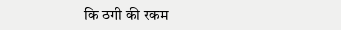कि ठगी की रकम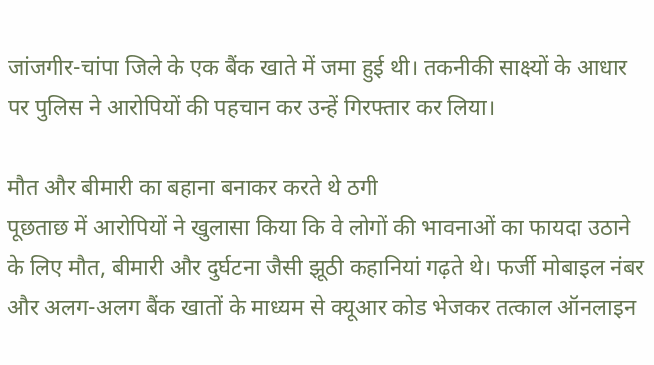जांजगीर-चांपा जिले के एक बैंक खाते में जमा हुई थी। तकनीकी साक्ष्यों के आधार पर पुलिस ने आरोपियों की पहचान कर उन्हें गिरफ्तार कर लिया।

मौत और बीमारी का बहाना बनाकर करते थे ठगी
पूछताछ में आरोपियों ने खुलासा किया कि वे लोगों की भावनाओं का फायदा उठाने के लिए मौत, बीमारी और दुर्घटना जैसी झूठी कहानियां गढ़ते थे। फर्जी मोबाइल नंबर और अलग-अलग बैंक खातों के माध्यम से क्यूआर कोड भेजकर तत्काल ऑनलाइन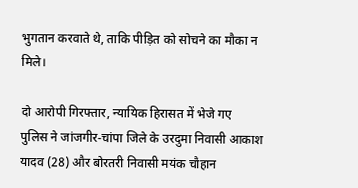भुगतान करवाते थे, ताकि पीड़ित को सोचने का मौका न मिले।

दो आरोपी गिरफ्तार, न्यायिक हिरासत में भेजे गए
पुलिस ने जांजगीर-चांपा जिले के उरदुमा निवासी आकाश यादव (28) और बोरतरी निवासी मयंक चौहान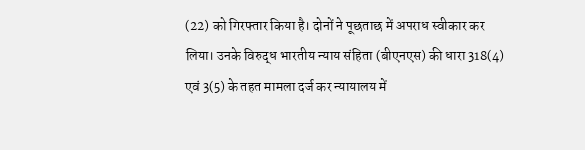(22) को गिरफ्तार किया है। दोनों ने पूछताछ में अपराध स्वीकार कर लिया। उनके विरुद्ध भारतीय न्याय संहिता (बीएनएस) की धारा 318(4) एवं 3(5) के तहत मामला दर्ज कर न्यायालय में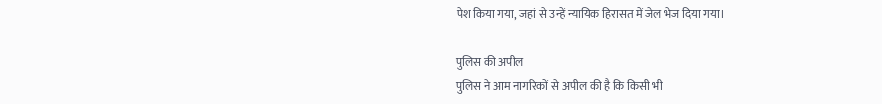पेश किया गया, जहां से उन्हें न्यायिक हिरासत में जेल भेज दिया गया।

पुलिस की अपील
पुलिस ने आम नागरिकों से अपील की है कि किसी भी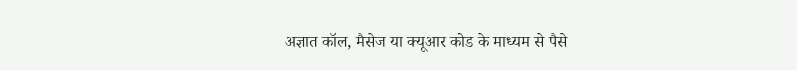अज्ञात कॉल, मैसेज या क्यूआर कोड के माध्यम से पैसे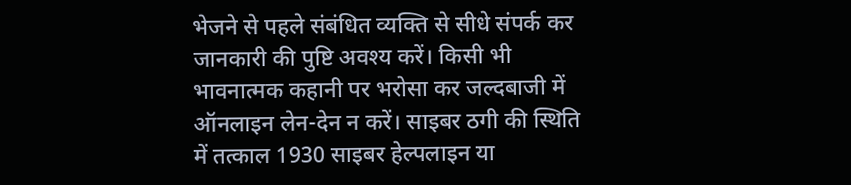भेजने से पहले संबंधित व्यक्ति से सीधे संपर्क कर जानकारी की पुष्टि अवश्य करें। किसी भी भावनात्मक कहानी पर भरोसा कर जल्दबाजी में ऑनलाइन लेन-देन न करें। साइबर ठगी की स्थिति में तत्काल 1930 साइबर हेल्पलाइन या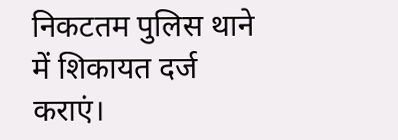निकटतम पुलिस थाने में शिकायत दर्ज कराएं।